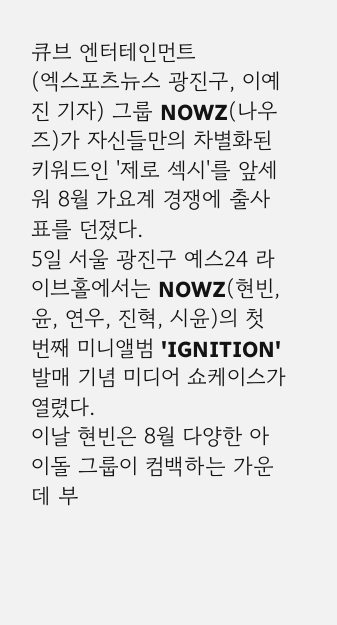큐브 엔터테인먼트
(엑스포츠뉴스 광진구, 이예진 기자) 그룹 NOWZ(나우즈)가 자신들만의 차별화된 키워드인 '제로 섹시'를 앞세워 8월 가요계 경쟁에 출사표를 던졌다.
5일 서울 광진구 예스24 라이브홀에서는 NOWZ(현빈, 윤, 연우, 진혁, 시윤)의 첫 번째 미니앨범 'IGNITION' 발매 기념 미디어 쇼케이스가 열렸다.
이날 현빈은 8월 다양한 아이돌 그룹이 컴백하는 가운데 부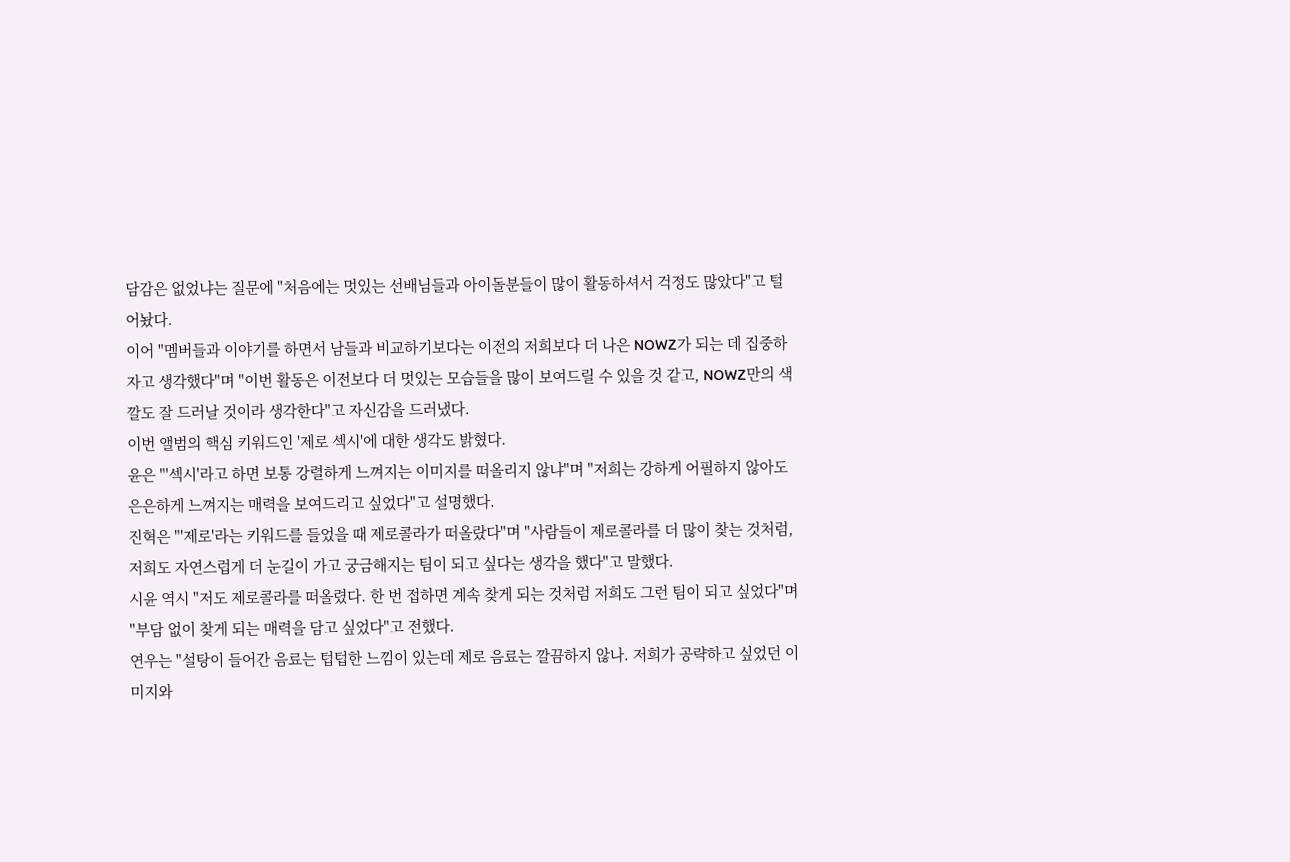담감은 없었냐는 질문에 "처음에는 멋있는 선배님들과 아이돌분들이 많이 활동하셔서 걱정도 많았다"고 털어놨다.
이어 "멤버들과 이야기를 하면서 남들과 비교하기보다는 이전의 저희보다 더 나은 NOWZ가 되는 데 집중하자고 생각했다"며 "이번 활동은 이전보다 더 멋있는 모습들을 많이 보여드릴 수 있을 것 같고, NOWZ만의 색깔도 잘 드러날 것이라 생각한다"고 자신감을 드러냈다.
이번 앨범의 핵심 키워드인 '제로 섹시'에 대한 생각도 밝혔다.
윤은 "'섹시'라고 하면 보통 강렬하게 느껴지는 이미지를 떠올리지 않냐"며 "저희는 강하게 어필하지 않아도 은은하게 느껴지는 매력을 보여드리고 싶었다"고 설명했다.
진혁은 "'제로'라는 키워드를 들었을 때 제로콜라가 떠올랐다"며 "사람들이 제로콜라를 더 많이 찾는 것처럼, 저희도 자연스럽게 더 눈길이 가고 궁금해지는 팀이 되고 싶다는 생각을 했다"고 말했다.
시윤 역시 "저도 제로콜라를 떠올렸다. 한 번 접하면 계속 찾게 되는 것처럼 저희도 그런 팀이 되고 싶었다"며 "부담 없이 찾게 되는 매력을 담고 싶었다"고 전했다.
연우는 "설탕이 들어간 음료는 텁텁한 느낌이 있는데 제로 음료는 깔끔하지 않나. 저희가 공략하고 싶었던 이미지와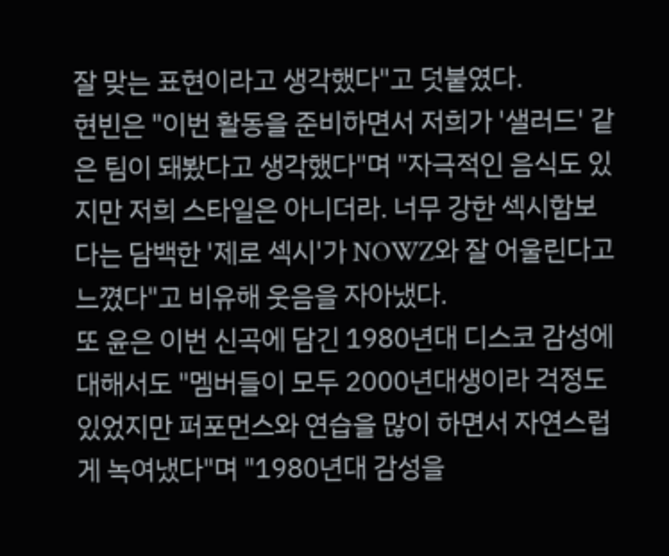잘 맞는 표현이라고 생각했다"고 덧붙였다.
현빈은 "이번 활동을 준비하면서 저희가 '샐러드' 같은 팀이 돼봤다고 생각했다"며 "자극적인 음식도 있지만 저희 스타일은 아니더라. 너무 강한 섹시함보다는 담백한 '제로 섹시'가 NOWZ와 잘 어울린다고 느꼈다"고 비유해 웃음을 자아냈다.
또 윤은 이번 신곡에 담긴 1980년대 디스코 감성에 대해서도 "멤버들이 모두 2000년대생이라 걱정도 있었지만 퍼포먼스와 연습을 많이 하면서 자연스럽게 녹여냈다"며 "1980년대 감성을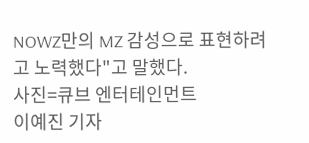NOWZ만의 MZ 감성으로 표현하려고 노력했다"고 말했다.
사진=큐브 엔터테인먼트
이예진 기자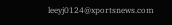leeyj0124@xportsnews.com